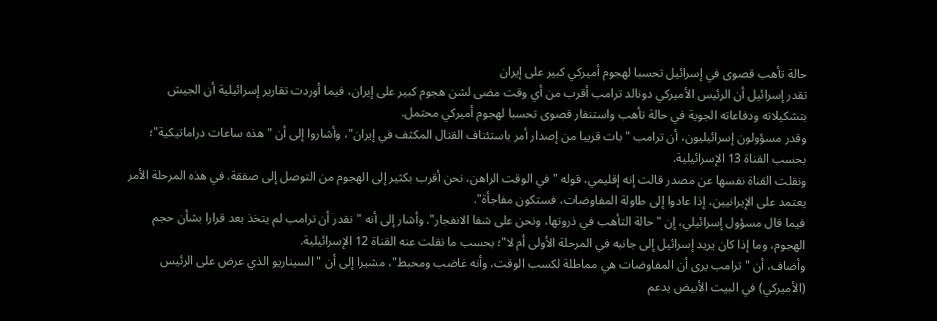حالة تأهب قصوى في إسرائيل تحسبا لهجوم أميركي كبير على إيران
تقدر إسرائيل أن الرئيس الأميركي دونالد ترامب أقرب من أي وقت مضى لشن هجوم كبير على إيران، فيما أوردت تقارير إسرائيلية أن الجيش بتشكيلاته ودفاعاته الجوية في حالة تأهب واستنفار قصوى تحسبا لهجوم أميركي محتمل.
وقدر مسؤولون إسرائيليون، أن ترامب "بات قريبا من إصدار أمر باستئناف القتال المكثف في إيران"، وأشاروا إلى أن "هذه ساعات دراماتيكية"؛ بحسب القناة 13 الإسرائيلية.
ونقلت القناة نفسها عن مصدر قالت إنه إقليمي، قوله "في الوقت الراهن، نحن أقرب بكثير إلى الهجوم من التوصل إلى صفقة. في هذه المرحلة الأمر يعتمد على الإيرانيين، إذا عادوا إلى طاولة المفاوضات، فستكون مفاجأة".
فيما قال مسؤول إسرائيلي، إن "حالة التأهب في ذروتها، ونحن على شفا الانفجار". وأشار إلى أنه "نقدر أن ترامب لم يتخذ بعد قرارا بشأن حجم الهجوم، وما إذا كان يريد إسرائيل إلى جانبه في المرحلة الأولى أم لا"؛ بحسب ما نقلت عنه القناة 12 الإسرائيلية.
وأضاف، أن "ترامب يرى أن المفاوضات هي مماطلة لكسب الوقت، وأنه غاضب ومحبط"، مشيرا إلى أن "السيناريو الذي عرض على الرئيس (الأميركي) في البيت الأبيض يدعم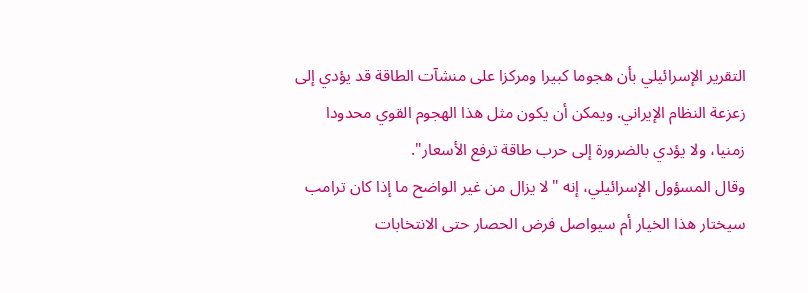التقرير الإسرائيلي بأن هجوما كبيرا ومركزا على منشآت الطاقة قد يؤدي إلى زعزعة النظام الإيراني. ويمكن أن يكون مثل هذا الهجوم القوي محدودا زمنيا، ولا يؤدي بالضرورة إلى حرب طاقة ترفع الأسعار".
وقال المسؤول الإسرائيلي، إنه "لا يزال من غير الواضح ما إذا كان ترامب سيختار هذا الخيار أم سيواصل فرض الحصار حتى الانتخابات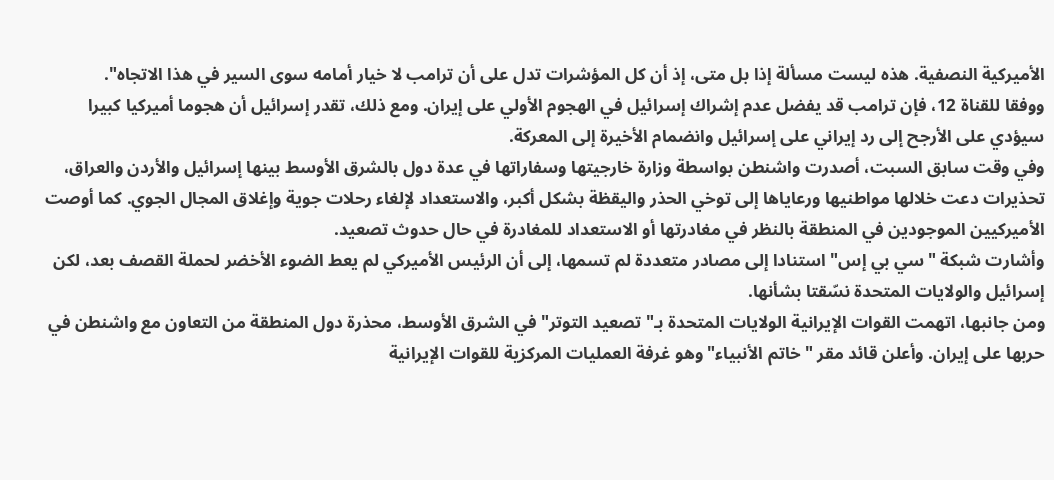الأميركية النصفية. هذه ليست مسألة إذا بل متى، إذ أن كل المؤشرات تدل على أن ترامب لا خيار أمامه سوى السير في هذا الاتجاه".
ووفقا للقناة 12، فإن ترامب قد يفضل عدم إشراك إسرائيل في الهجوم الأولي على إيران. ومع ذلك، تقدر إسرائيل أن هجوما أميركيا كبيرا سيؤدي على الأرجح إلى رد إيراني على إسرائيل وانضمام الأخيرة إلى المعركة.
وفي وقت سابق السبت، أصدرت واشنطن بواسطة وزارة خارجيتها وسفاراتها في عدة دول بالشرق الأوسط بينها إسرائيل والأردن والعراق، تحذيرات دعت خلالها مواطنيها ورعاياها إلى توخي الحذر واليقظة بشكل أكبر، والاستعداد لإلغاء رحلات جوية وإغلاق المجال الجوي. كما أوصت الأميركيين الموجودين في المنطقة بالنظر في مغادرتها أو الاستعداد للمغادرة في حال حدوث تصعيد.
وأشارت شبكة "سي بي إس" استنادا إلى مصادر متعددة لم تسمها، إلى أن الرئيس الأميركي لم يعط الضوء الأخضر لحملة القصف بعد، لكن إسرائيل والولايات المتحدة نسّقتا بشأنها.
ومن جانبها، اتهمت القوات الإيرانية الولايات المتحدة بـ"تصعيد التوتر" في الشرق الأوسط، محذرة دول المنطقة من التعاون مع واشنطن في حربها على إيران. وأعلن قائد مقر "خاتم الأنبياء" وهو غرفة العمليات المركزية للقوات الإيرانية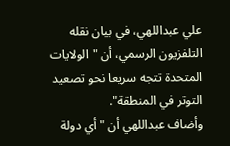علي عبداللهي، في بيان نقله التلفزيون الرسمي، أن "الولايات المتحدة تتجه سريعا نحو تصعيد التوتر في المنطقة".
وأضاف عبداللهي أن "أي دولة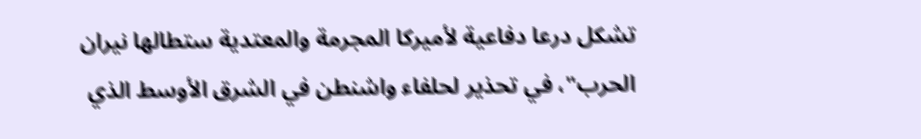تشكل درعا دفاعية لأميركا المجرمة والمعتدية ستطالها نيران الحرب"، في تحذير لحلفاء واشنطن في الشرق الأوسط الذي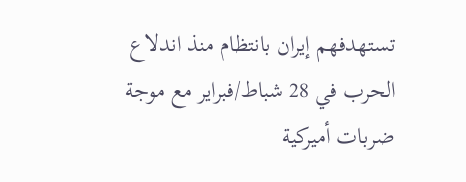تستهدفهم إيران بانتظام منذ اندلاع الحرب في 28 شباط/فبراير مع موجة ضربات أميركية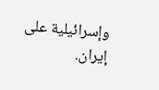وإسرائيلية على إيران.